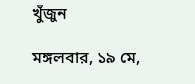খুঁজুন

মঙ্গলবার, ১৯ মে,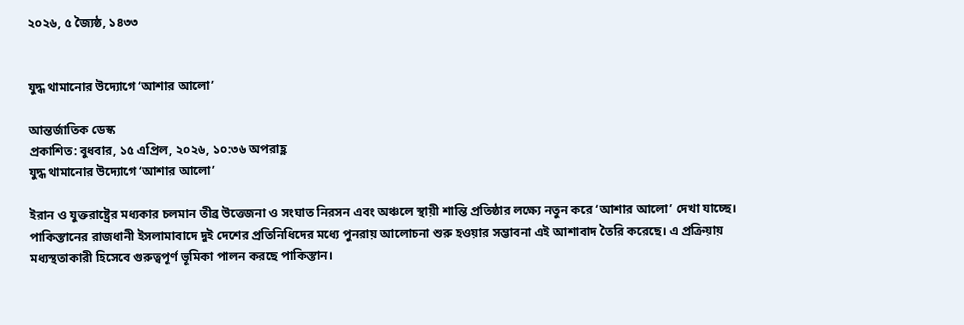২০২৬, ৫ জ্যৈষ্ঠ, ১৪৩৩


যুদ্ধ থামানোর উদ্যোগে ‘আশার আলো’

আন্তর্জাতিক ডেস্ক
প্রকাশিত: বুধবার, ১৫ এপ্রিল, ২০২৬, ১০:৩৬ অপরাহ্ণ
যুদ্ধ থামানোর উদ্যোগে ‘আশার আলো’

ইরান ও যুক্তরাষ্ট্রের মধ্যকার চলমান তীব্র উত্তেজনা ও সংঘাত নিরসন এবং অঞ্চলে স্থায়ী শান্তি প্রতিষ্ঠার লক্ষ্যে নতুন করে ‘আশার আলো’ দেখা যাচ্ছে। পাকিস্তানের রাজধানী ইসলামাবাদে দুই দেশের প্রতিনিধিদের মধ্যে পুনরায় আলোচনা শুরু হওয়ার সম্ভাবনা এই আশাবাদ তৈরি করেছে। এ প্রক্রিয়ায় মধ্যস্থতাকারী হিসেবে গুরুত্বপূর্ণ ভূমিকা পালন করছে পাকিস্তান।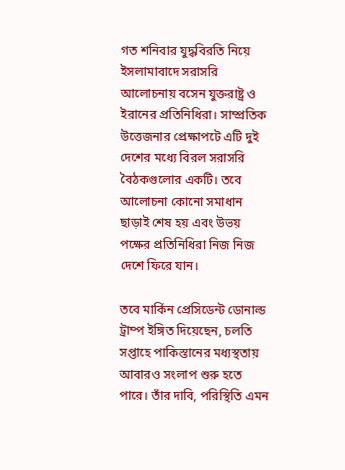গত শনিবার যুদ্ধবিরতি নিয়ে ইসলামাবাদে সরাসরি আলোচনায় বসেন যুক্তরাষ্ট্র ও ইরানের প্রতিনিধিরা। সাম্প্রতিক উত্তেজনার প্রেক্ষাপটে এটি দুই দেশের মধ্যে বিরল সরাসরি বৈঠকগুলোর একটি। তবে আলোচনা কোনো সমাধান ছাড়াই শেষ হয় এবং উভয় পক্ষের প্রতিনিধিরা নিজ নিজ দেশে ফিরে যান।

তবে মার্কিন প্রেসিডেন্ট ডোনাল্ড ট্রাম্প ইঙ্গিত দিয়েছেন, চলতি সপ্তাহে পাকিস্তানের মধ্যস্থতায় আবারও সংলাপ শুরু হতে পারে। তাঁর দাবি, পরিস্থিতি এমন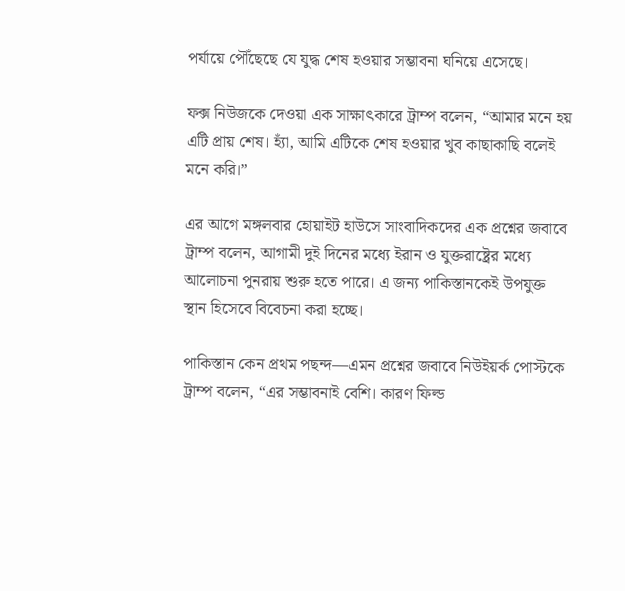পর্যায়ে পৌঁছেছে যে যুদ্ধ শেষ হওয়ার সম্ভাবনা ঘনিয়ে এসেছে।

ফক্স নিউজকে দেওয়া এক সাক্ষাৎকারে ট্রাম্প বলেন, “আমার মনে হয় এটি প্রায় শেষ। হ্যাঁ, আমি এটিকে শেষ হওয়ার খুব কাছাকাছি বলেই মনে করি।”

এর আগে মঙ্গলবার হোয়াইট হাউসে সাংবাদিকদের এক প্রশ্নের জবাবে ট্রাম্প বলেন, আগামী দুই দিনের মধ্যে ইরান ও যুক্তরাষ্ট্রের মধ্যে আলোচনা পুনরায় শুরু হতে পারে। এ জন্য পাকিস্তানকেই উপযুক্ত স্থান হিসেবে বিবেচনা করা হচ্ছে।

পাকিস্তান কেন প্রথম পছন্দ—এমন প্রশ্নের জবাবে নিউইয়র্ক পোস্টকে ট্রাম্প বলেন, “এর সম্ভাবনাই বেশি। কারণ ফিল্ড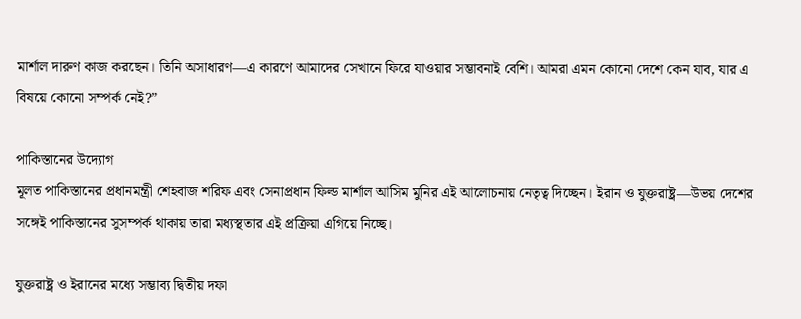মার্শাল দারুণ কাজ করছেন। তিনি অসাধারণ—এ কারণে আমাদের সেখানে ফিরে যাওয়ার সম্ভাবনাই বেশি। আমরা এমন কোনো দেশে কেন যাব, যার এ বিষয়ে কোনো সম্পর্ক নেই?”

পাকিস্তানের উদ্যোগ
মূলত পাকিস্তানের প্রধানমন্ত্রী শেহবাজ শরিফ এবং সেনাপ্রধান ফিল্ড মার্শাল আসিম মুনির এই আলোচনায় নেতৃত্ব দিচ্ছেন। ইরান ও যুক্তরাষ্ট্র—উভয় দেশের সঙ্গেই পাকিস্তানের সুসম্পর্ক থাকায় তারা মধ্যস্থতার এই প্রক্রিয়া এগিয়ে নিচ্ছে।

যুক্তরাষ্ট্র ও ইরানের মধ্যে সম্ভাব্য দ্বিতীয় দফা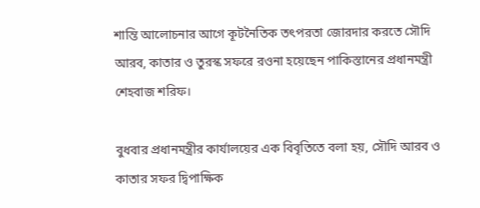শান্তি আলোচনার আগে কূটনৈতিক তৎপরতা জোরদার করতে সৌদি আরব, কাতার ও তুরস্ক সফরে রওনা হয়েছেন পাকিস্তানের প্রধানমন্ত্রী শেহবাজ শরিফ।

বুধবার প্রধানমন্ত্রীর কার্যালয়ের এক বিবৃতিতে বলা হয়, সৌদি আরব ও কাতার সফর দ্বিপাক্ষিক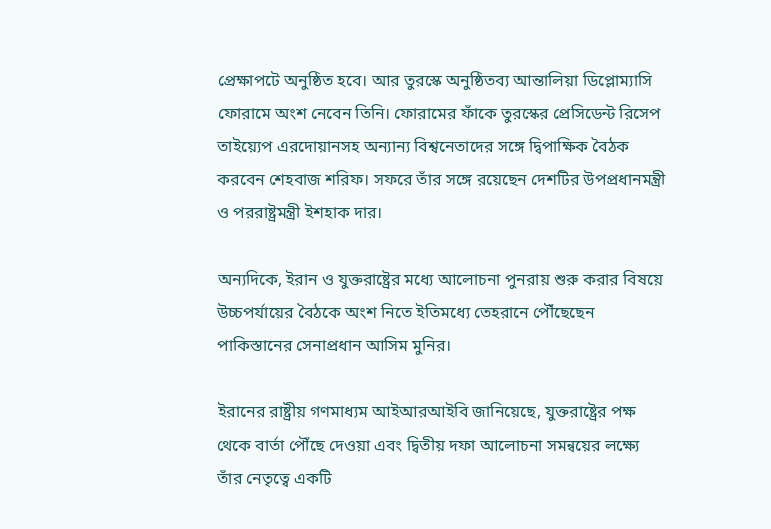প্রেক্ষাপটে অনুষ্ঠিত হবে। আর তুরস্কে অনুষ্ঠিতব্য আন্তালিয়া ডিপ্লোম্যাসি ফোরামে অংশ নেবেন তিনি। ফোরামের ফাঁকে তুরস্কের প্রেসিডেন্ট রিসেপ তাইয়্যেপ এরদোয়ানসহ অন্যান্য বিশ্বনেতাদের সঙ্গে দ্বিপাক্ষিক বৈঠক করবেন শেহবাজ শরিফ। সফরে তাঁর সঙ্গে রয়েছেন দেশটির উপপ্রধানমন্ত্রী ও পররাষ্ট্রমন্ত্রী ইশহাক দার।

অন্যদিকে, ইরান ও যুক্তরাষ্ট্রের মধ্যে আলোচনা পুনরায় শুরু করার বিষয়ে উচ্চপর্যায়ের বৈঠকে অংশ নিতে ইতিমধ্যে তেহরানে পৌঁছেছেন পাকিস্তানের সেনাপ্রধান আসিম মুনির।

ইরানের রাষ্ট্রীয় গণমাধ্যম আইআরআইবি জানিয়েছে, যুক্তরাষ্ট্রের পক্ষ থেকে বার্তা পৌঁছে দেওয়া এবং দ্বিতীয় দফা আলোচনা সমন্বয়ের লক্ষ্যে তাঁর নেতৃত্বে একটি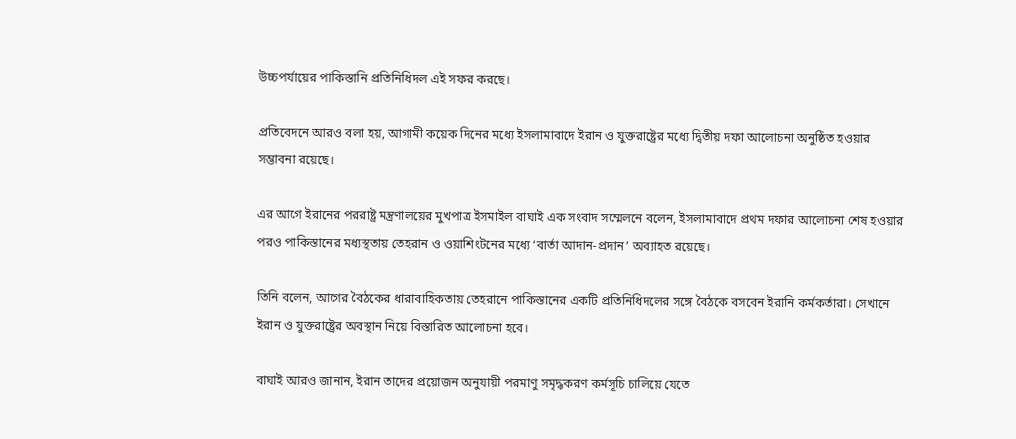উচ্চপর্যায়ের পাকিস্তানি প্রতিনিধিদল এই সফর করছে।

প্রতিবেদনে আরও বলা হয়, আগামী কয়েক দিনের মধ্যে ইসলামাবাদে ইরান ও যুক্তরাষ্ট্রের মধ্যে দ্বিতীয় দফা আলোচনা অনুষ্ঠিত হওয়ার সম্ভাবনা রয়েছে।

এর আগে ইরানের পররাষ্ট্র মন্ত্রণালয়ের মুখপাত্র ইসমাইল বাঘাই এক সংবাদ সম্মেলনে বলেন, ইসলামাবাদে প্রথম দফার আলোচনা শেষ হওয়ার পরও পাকিস্তানের মধ্যস্থতায় তেহরান ও ওয়াশিংটনের মধ্যে ‘বার্তা আদান-প্রদান’ অব্যাহত রয়েছে।

তিনি বলেন, আগের বৈঠকের ধারাবাহিকতায় তেহরানে পাকিস্তানের একটি প্রতিনিধিদলের সঙ্গে বৈঠকে বসবেন ইরানি কর্মকর্তারা। সেখানে ইরান ও যুক্তরাষ্ট্রের অবস্থান নিয়ে বিস্তারিত আলোচনা হবে।

বাঘাই আরও জানান, ইরান তাদের প্রয়োজন অনুযায়ী পরমাণু সমৃদ্ধকরণ কর্মসূচি চালিয়ে যেতে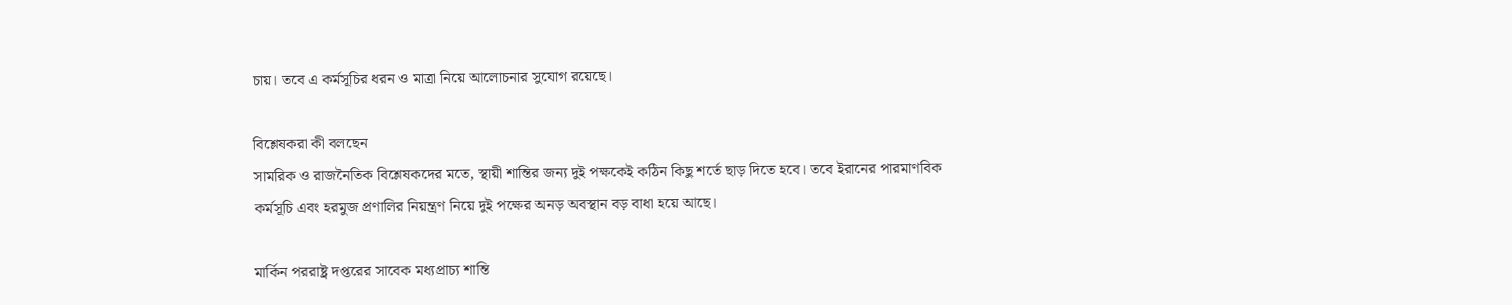চায়। তবে এ কর্মসূচির ধরন ও মাত্রা নিয়ে আলোচনার সুযোগ রয়েছে।

বিশ্লেষকরা কী বলছেন
সামরিক ও রাজনৈতিক বিশ্লেষকদের মতে, স্থায়ী শান্তির জন্য দুই পক্ষকেই কঠিন কিছু শর্তে ছাড় দিতে হবে। তবে ইরানের পারমাণবিক কর্মসূচি এবং হরমুজ প্রণালির নিয়ন্ত্রণ নিয়ে দুই পক্ষের অনড় অবস্থান বড় বাধা হয়ে আছে।

মার্কিন পররাষ্ট্র দপ্তরের সাবেক মধ্যপ্রাচ্য শান্তি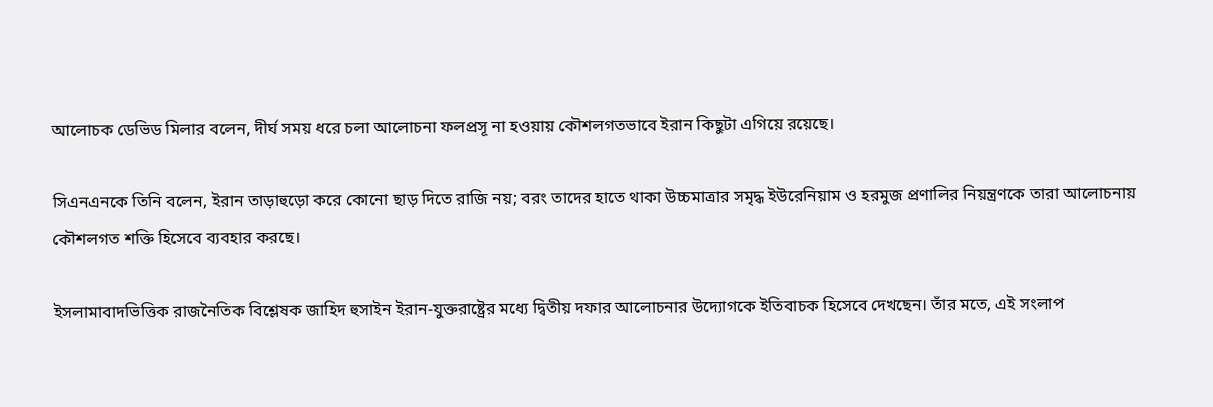আলোচক ডেভিড মিলার বলেন, দীর্ঘ সময় ধরে চলা আলোচনা ফলপ্রসূ না হওয়ায় কৌশলগতভাবে ইরান কিছুটা এগিয়ে রয়েছে।

সিএনএনকে তিনি বলেন, ইরান তাড়াহুড়ো করে কোনো ছাড় দিতে রাজি নয়; বরং তাদের হাতে থাকা উচ্চমাত্রার সমৃদ্ধ ইউরেনিয়াম ও হরমুজ প্রণালির নিয়ন্ত্রণকে তারা আলোচনায় কৌশলগত শক্তি হিসেবে ব্যবহার করছে।

ইসলামাবাদভিত্তিক রাজনৈতিক বিশ্লেষক জাহিদ হুসাইন ইরান-যুক্তরাষ্ট্রের মধ্যে দ্বিতীয় দফার আলোচনার উদ্যোগকে ইতিবাচক হিসেবে দেখছেন। তাঁর মতে, এই সংলাপ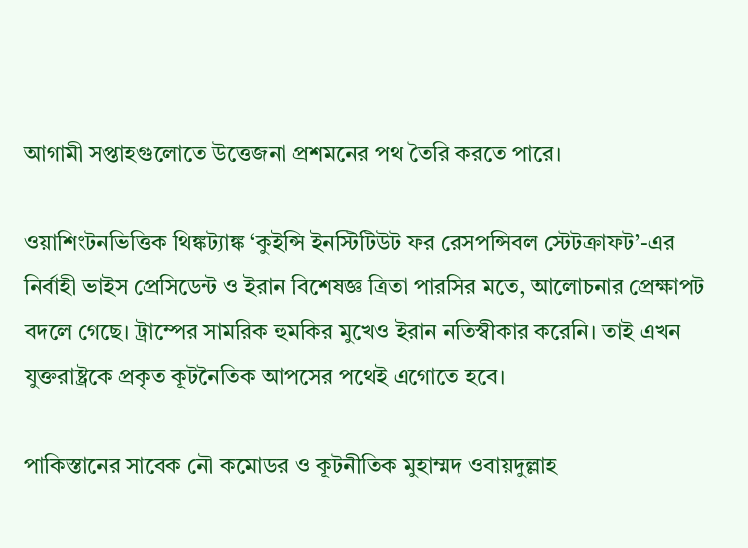আগামী সপ্তাহগুলোতে উত্তেজনা প্রশমনের পথ তৈরি করতে পারে।

ওয়াশিংটনভিত্তিক থিঙ্কট্যাঙ্ক ‘কুইন্সি ইনস্টিটিউট ফর রেসপন্সিবল স্টেটক্রাফট’-এর নির্বাহী ভাইস প্রেসিডেন্ট ও ইরান বিশেষজ্ঞ ত্রিতা পারসির মতে, আলোচনার প্রেক্ষাপট বদলে গেছে। ট্রাম্পের সামরিক হুমকির মুখেও ইরান নতিস্বীকার করেনি। তাই এখন যুক্তরাষ্ট্রকে প্রকৃত কূটনৈতিক আপসের পথেই এগোতে হবে।

পাকিস্তানের সাবেক নৌ কমোডর ও কূটনীতিক মুহাম্মদ ওবায়দুল্লাহ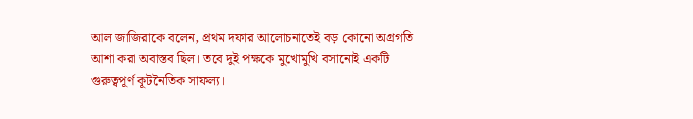আল জাজিরাকে বলেন, প্রথম দফার আলোচনাতেই বড় কোনো অগ্রগতি আশা করা অবাস্তব ছিল। তবে দুই পক্ষকে মুখোমুখি বসানোই একটি গুরুত্বপূর্ণ কূটনৈতিক সাফল্য।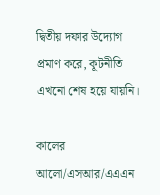দ্বিতীয় দফার উদ্যোগ প্রমাণ করে, কূটনীতি এখনো শেষ হয়ে যায়নি।

কালের আলো/এসআর/এএএন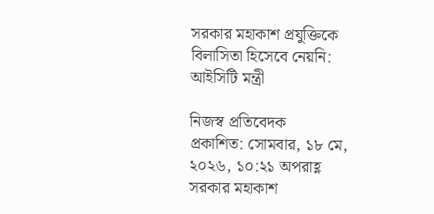সরকার মহাকাশ প্রযুক্তিকে বিলাসিতা হিসেবে নেয়নি: আইসিটি মন্ত্রী

নিজস্ব প্রতিবেদক
প্রকাশিত: সোমবার, ১৮ মে, ২০২৬, ১০:২১ অপরাহ্ণ
সরকার মহাকাশ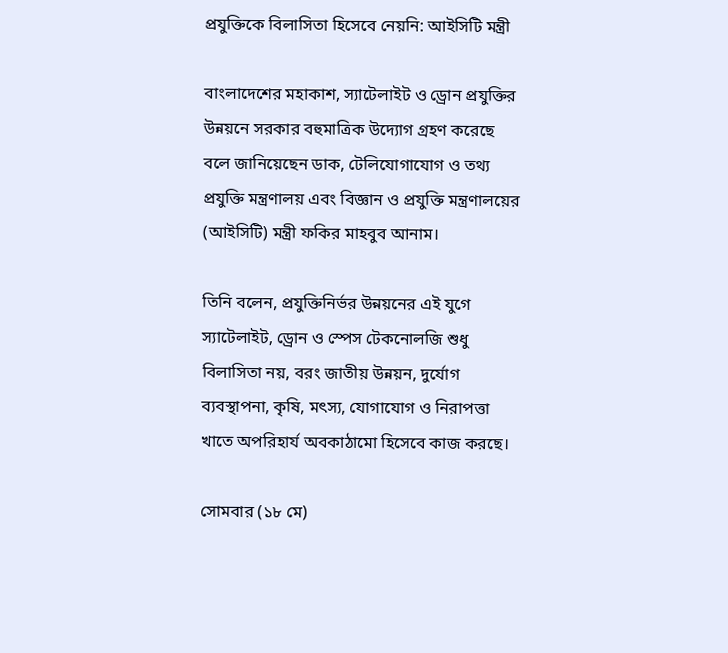প্রযুক্তিকে বিলাসিতা হিসেবে নেয়নি: আইসিটি মন্ত্রী

বাংলাদেশের মহাকাশ, স্যাটেলাইট ও ড্রোন প্রযুক্তির উন্নয়নে সরকার বহুমাত্রিক উদ্যোগ গ্রহণ করেছে বলে জানিয়েছেন ডাক, টেলিযোগাযোগ ও তথ্য প্রযুক্তি মন্ত্রণালয় এবং বিজ্ঞান ও প্রযুক্তি মন্ত্রণালয়ের (আইসিটি) মন্ত্রী ফকির মাহবুব আনাম।

তিনি বলেন, প্রযুক্তিনির্ভর উন্নয়নের এই যুগে স্যাটেলাইট, ড্রোন ও স্পেস টেকনোলজি শুধু বিলাসিতা নয়, বরং জাতীয় উন্নয়ন, দুর্যোগ ব্যবস্থাপনা, কৃষি, মৎস্য, যোগাযোগ ও নিরাপত্তা খাতে অপরিহার্য অবকাঠামো হিসেবে কাজ করছে।

সোমবার (১৮ মে)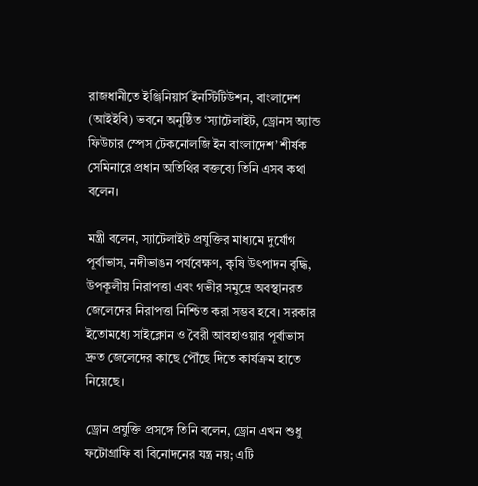রাজধানীতে ইঞ্জিনিয়ার্স ইনস্টিটিউশন, বাংলাদেশ (আইইবি) ভবনে অনুষ্ঠিত ‘স্যাটেলাইট, ড্রোনস অ্যান্ড ফিউচার স্পেস টেকনোলজি ইন বাংলাদেশ’ শীর্ষক সেমিনারে প্রধান অতিথির বক্তব্যে তিনি এসব কথা বলেন।

মন্ত্রী বলেন, স্যাটেলাইট প্রযুক্তির মাধ্যমে দুর্যোগ পূর্বাভাস, নদীভাঙন পর্যবেক্ষণ, কৃষি উৎপাদন বৃদ্ধি, উপকূলীয় নিরাপত্তা এবং গভীর সমুদ্রে অবস্থানরত জেলেদের নিরাপত্তা নিশ্চিত করা সম্ভব হবে। সরকার ইতোমধ্যে সাইক্লোন ও বৈরী আবহাওয়ার পূর্বাভাস দ্রুত জেলেদের কাছে পৌঁছে দিতে কার্যক্রম হাতে নিয়েছে।

ড্রোন প্রযুক্তি প্রসঙ্গে তিনি বলেন, ড্রোন এখন শুধু ফটোগ্রাফি বা বিনোদনের যন্ত্র নয়; এটি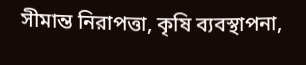সীমান্ত নিরাপত্তা, কৃষি ব্যবস্থাপনা,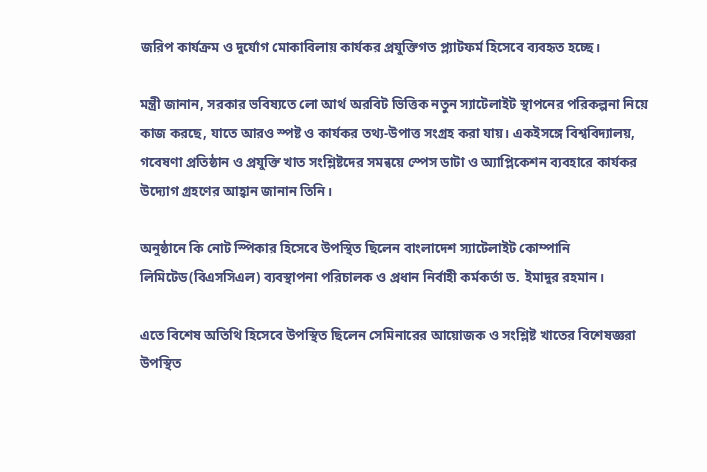জরিপ কার্যক্রম ও দুর্যোগ মোকাবিলায় কার্যকর প্রযুক্তিগত প্ল্যাটফর্ম হিসেবে ব্যবহৃত হচ্ছে।

মন্ত্রী জানান, সরকার ভবিষ্যতে লো আর্থ অরবিট ভিত্তিক নতুন স্যাটেলাইট স্থাপনের পরিকল্পনা নিয়ে কাজ করছে, যাতে আরও স্পষ্ট ও কার্যকর তথ্য-উপাত্ত সংগ্রহ করা যায়। একইসঙ্গে বিশ্ববিদ্যালয়, গবেষণা প্রতিষ্ঠান ও প্রযুক্তি খাত সংশ্লিষ্টদের সমন্বয়ে স্পেস ডাটা ও অ্যাপ্লিকেশন ব্যবহারে কার্যকর উদ্যোগ গ্রহণের আহ্বান জানান তিনি।

অনুষ্ঠানে কি নোট স্পিকার হিসেবে উপস্থিত ছিলেন বাংলাদেশ স্যাটেলাইট কোম্পানি লিমিটেড(বিএসসিএল) ব্যবস্থাপনা পরিচালক ও প্রধান নির্বাহী কর্মকর্তা ড. ইমাদুর রহমান।

এতে বিশেষ অতিথি হিসেবে উপস্থিত ছিলেন সেমিনারের আয়োজক ও সংশ্লিষ্ট খাতের বিশেষজ্ঞরা উপস্থিত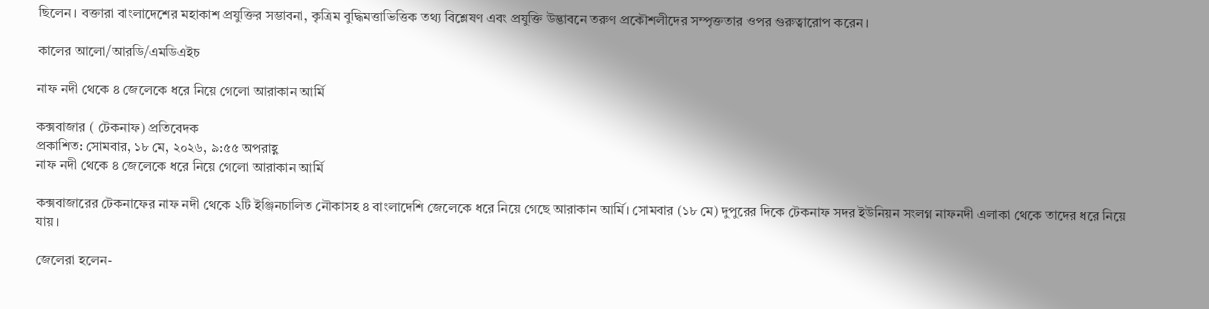ছিলেন। বক্তারা বাংলাদেশের মহাকাশ প্রযুক্তির সম্ভাবনা, কৃত্রিম বুদ্ধিমত্তাভিত্তিক তথ্য বিশ্লেষণ এবং প্রযুক্তি উদ্ভাবনে তরুণ প্রকৌশলীদের সম্পৃক্ততার ওপর গুরুত্বারোপ করেন।

কালের আলো/আরডি/এমডিএইচ

নাফ নদী থেকে ৪ জেলেকে ধরে নিয়ে গেলো আরাকান আর্মি

কক্সবাজার ( টেকনাফ) প্রতিবেদক
প্রকাশিত: সোমবার, ১৮ মে, ২০২৬, ৯:৫৫ অপরাহ্ণ
নাফ নদী থেকে ৪ জেলেকে ধরে নিয়ে গেলো আরাকান আর্মি

কক্সবাজারের টেকনাফের নাফ নদী থেকে ২টি ইঞ্জিনচালিত নৌকাসহ ৪ বাংলাদেশি জেলেকে ধরে নিয়ে গেছে আরাকান আর্মি। সোমবার (১৮ মে) দুপুরের দিকে টেকনাফ সদর ইউনিয়ন সংলগ্ন নাফনদী এলাকা থেকে তাদের ধরে নিয়ে যায়।

জেলেরা হলেন-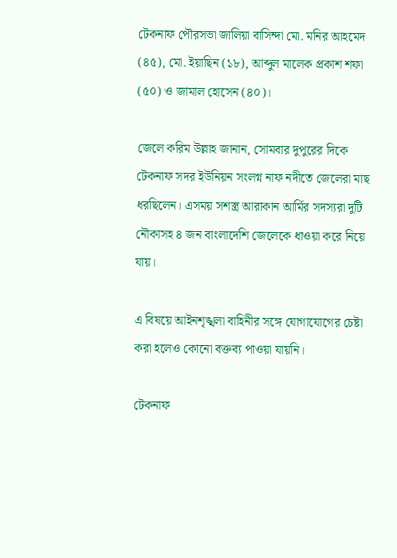টেকনাফ পৌরসভা জালিয়া বাসিন্দা মো. মনির আহমেদ (৪৫), মো. ইয়াছিন (১৮), আব্দুল মালেক প্রকাশ শফা (৫০) ও জামাল হোসেন (৪০)।

জেলে করিম উল্লাহ জানান, সোমবার দুপুরের দিকে টেকনাফ সদর ইউনিয়ন সংলগ্ন নাফ নদীতে জেলেরা মাছ ধরছিলেন। এসময় সশস্ত্র আরাকান আর্মির সদস্যরা দুটি নৌকাসহ ৪ জন বাংলাদেশি জেলেকে ধাওয়া করে নিয়ে যায়।

এ বিষয়ে আইনশৃঙ্খলা বাহিনীর সঙ্গে যোগাযোগের চেষ্টা করা হলেও কোনো বক্তব্য পাওয়া যায়নি।

টেকনাফ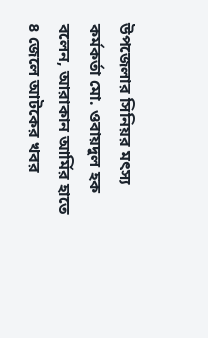উপজেলার সিনিয়র মৎস্য কর্মকর্তা মো. ওবায়দুল হক বলেন, আরাকান আর্মির হাতে ৪ জেলে আটকের খবর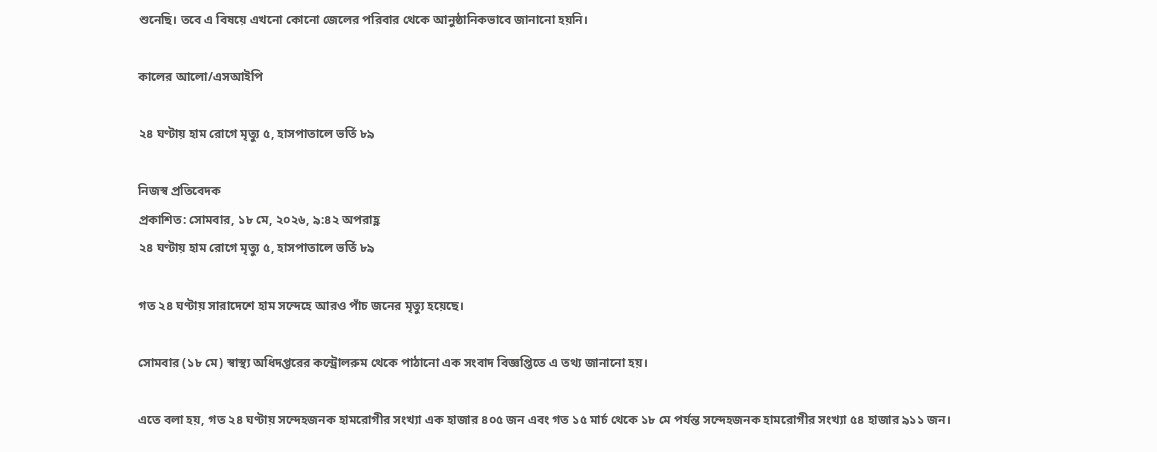শুনেছি। তবে এ বিষয়ে এখনো কোনো জেলের পরিবার থেকে আনুষ্ঠানিকভাবে জানানো হয়নি।

কালের আলো/এসআইপি

২৪ ঘণ্টায় হাম রোগে মৃত্যু ৫, হাসপাতালে ভর্তি ৮৯

নিজস্ব প্রতিবেদক
প্রকাশিত: সোমবার, ১৮ মে, ২০২৬, ৯:৪২ অপরাহ্ণ
২৪ ঘণ্টায় হাম রোগে মৃত্যু ৫, হাসপাতালে ভর্তি ৮৯

গত ২৪ ঘণ্টায় সারাদেশে হাম সন্দেহে আরও পাঁচ জনের মৃত্যু হয়েছে।

সোমবার (১৮ মে) স্বাস্থ্য অধিদপ্তরের কন্ট্রোলরুম থেকে পাঠানো এক সংবাদ বিজ্ঞপ্তিতে এ তথ্য জানানো হয়।

এতে বলা হয়, গত ২৪ ঘণ্টায় সন্দেহজনক হামরোগীর সংখ্যা এক হাজার ৪০৫ জন এবং গত ১৫ মার্চ থেকে ১৮ মে পর্যন্ত সন্দেহজনক হামরোগীর সংখ্যা ৫৪ হাজার ৯১১ জন।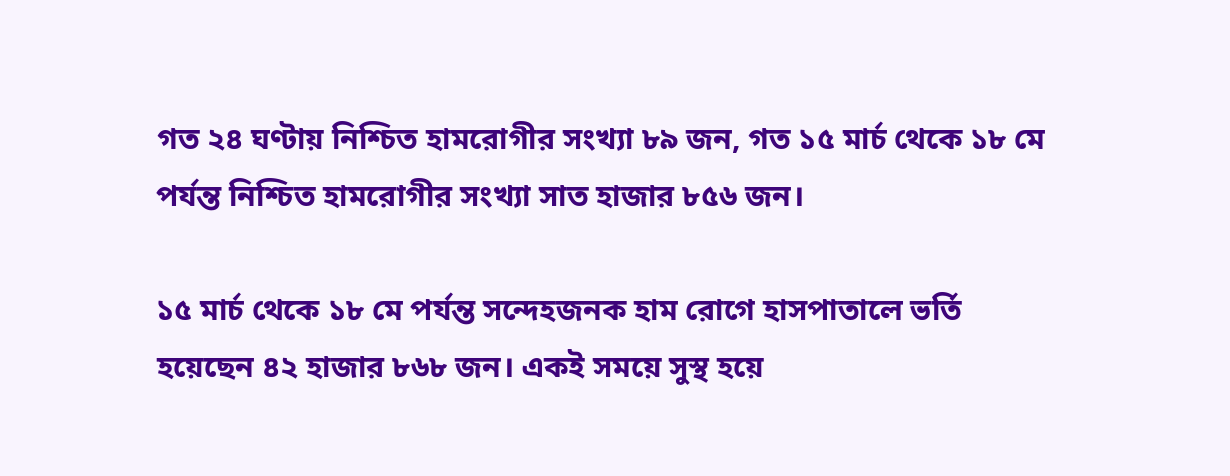গত ২৪ ঘণ্টায় নিশ্চিত হামরোগীর সংখ্যা ৮৯ জন, গত ১৫ মার্চ থেকে ১৮ মে পর্যন্ত নিশ্চিত হামরোগীর সংখ্যা সাত হাজার ৮৫৬ জন।

১৫ মার্চ থেকে ১৮ মে পর্যন্ত সন্দেহজনক হাম রোগে হাসপাতালে ভর্তি হয়েছেন ৪২ হাজার ৮৬৮ জন। একই সময়ে সুস্থ হয়ে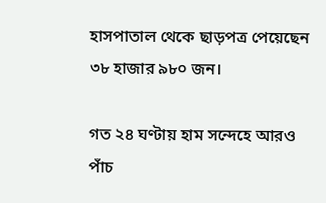হাসপাতাল থেকে ছাড়পত্র পেয়েছেন ৩৮ হাজার ৯৮০ জন।

গত ২৪ ঘণ্টায় হাম সন্দেহে আরও পাঁচ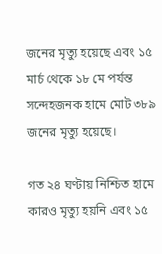জনের মৃত্যু হয়েছে এবং ১৫ মার্চ থেকে ১৮ মে পর্যন্ত সন্দেহজনক হামে মোট ৩৮৯ জনের মৃত্যু হয়েছে।

গত ২৪ ঘণ্টায় নিশ্চিত হামে কারও মৃত্যু হয়নি এবং ১৫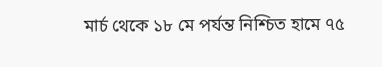মার্চ থেকে ১৮ মে পর্যন্ত নিশ্চিত হামে ৭৫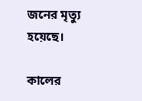জনের মৃত্যু হয়েছে।

কালের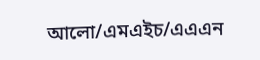আলো/এমএইচ/এএএন